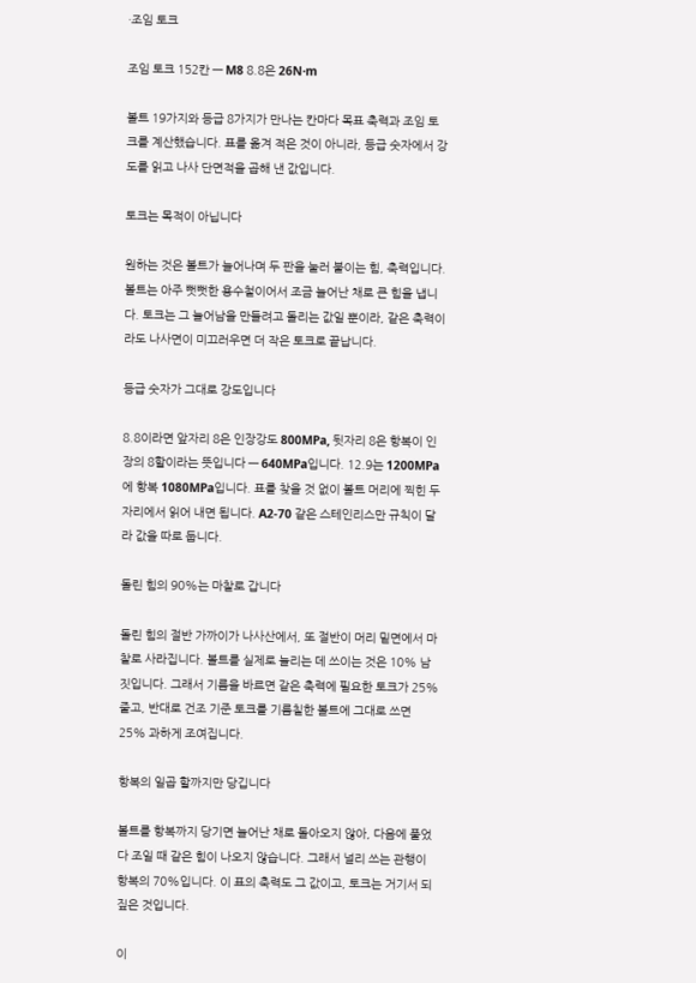·조임 토크

조임 토크 152칸 — M8 8.8은 26N·m

볼트 19가지와 등급 8가지가 만나는 칸마다 목표 축력과 조임 토크를 계산했습니다. 표를 옮겨 적은 것이 아니라, 등급 숫자에서 강도를 읽고 나사 단면적을 곱해 낸 값입니다.

토크는 목적이 아닙니다

원하는 것은 볼트가 늘어나며 두 판을 눌러 붙이는 힘, 축력입니다. 볼트는 아주 뻣뻣한 용수철이어서 조금 늘어난 채로 큰 힘을 냅니다. 토크는 그 늘어남을 만들려고 돌리는 값일 뿐이라, 같은 축력이라도 나사면이 미끄러우면 더 작은 토크로 끝납니다.

등급 숫자가 그대로 강도입니다

8.8이라면 앞자리 8은 인장강도 800MPa, 뒷자리 8은 항복이 인장의 8할이라는 뜻입니다 — 640MPa입니다. 12.9는 1200MPa에 항복 1080MPa입니다. 표를 찾을 것 없이 볼트 머리에 찍힌 두 자리에서 읽어 내면 됩니다. A2-70 같은 스테인리스만 규칙이 달라 값을 따로 둡니다.

돌린 힘의 90%는 마찰로 갑니다

돌린 힘의 절반 가까이가 나사산에서, 또 절반이 머리 밑면에서 마찰로 사라집니다. 볼트를 실제로 늘리는 데 쓰이는 것은 10% 남짓입니다. 그래서 기름을 바르면 같은 축력에 필요한 토크가 25% 줄고, 반대로 건조 기준 토크를 기름칠한 볼트에 그대로 쓰면 25% 과하게 조여집니다.

항복의 일곱 할까지만 당깁니다

볼트를 항복까지 당기면 늘어난 채로 돌아오지 않아, 다음에 풀었다 조일 때 같은 힘이 나오지 않습니다. 그래서 널리 쓰는 관행이 항복의 70%입니다. 이 표의 축력도 그 값이고, 토크는 거기서 되짚은 것입니다.

이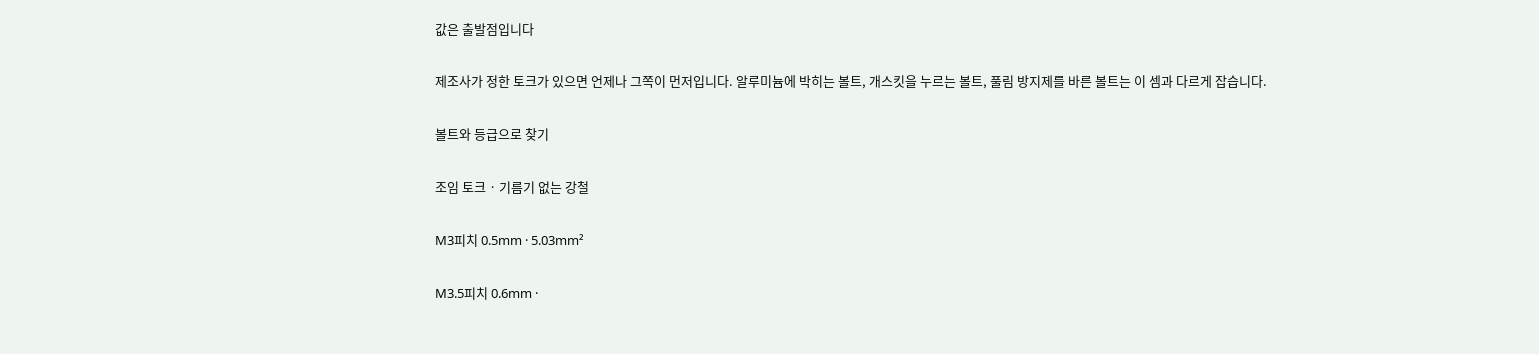값은 출발점입니다

제조사가 정한 토크가 있으면 언제나 그쪽이 먼저입니다. 알루미늄에 박히는 볼트, 개스킷을 누르는 볼트, 풀림 방지제를 바른 볼트는 이 셈과 다르게 잡습니다.

볼트와 등급으로 찾기

조임 토크 · 기름기 없는 강철

M3피치 0.5mm · 5.03mm²

M3.5피치 0.6mm ·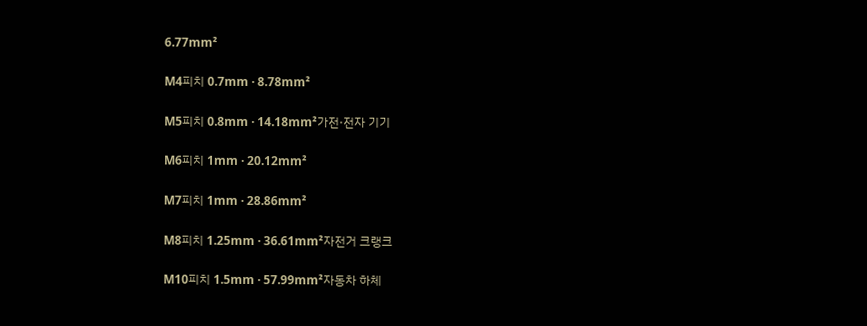6.77mm²

M4피치 0.7mm · 8.78mm²

M5피치 0.8mm · 14.18mm²가전·전자 기기

M6피치 1mm · 20.12mm²

M7피치 1mm · 28.86mm²

M8피치 1.25mm · 36.61mm²자전거 크랭크

M10피치 1.5mm · 57.99mm²자동차 하체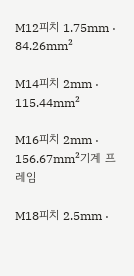M12피치 1.75mm · 84.26mm²

M14피치 2mm · 115.44mm²

M16피치 2mm · 156.67mm²기계 프레임

M18피치 2.5mm ·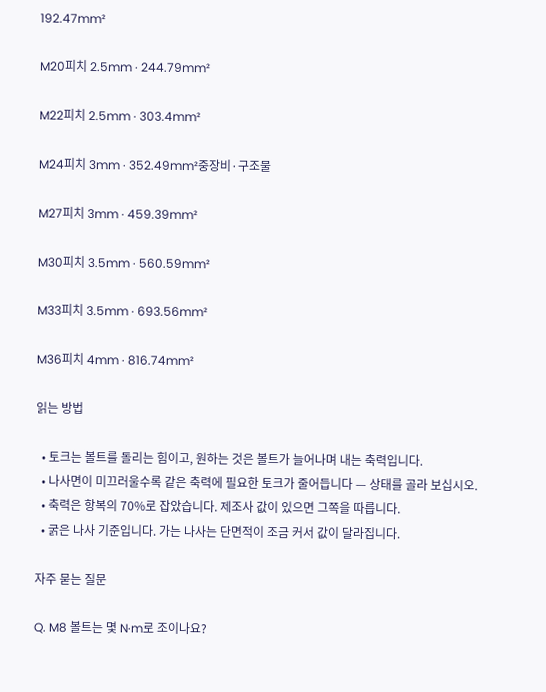192.47mm²

M20피치 2.5mm · 244.79mm²

M22피치 2.5mm · 303.4mm²

M24피치 3mm · 352.49mm²중장비·구조물

M27피치 3mm · 459.39mm²

M30피치 3.5mm · 560.59mm²

M33피치 3.5mm · 693.56mm²

M36피치 4mm · 816.74mm²

읽는 방법

  • 토크는 볼트를 돌리는 힘이고, 원하는 것은 볼트가 늘어나며 내는 축력입니다.
  • 나사면이 미끄러울수록 같은 축력에 필요한 토크가 줄어듭니다 — 상태를 골라 보십시오.
  • 축력은 항복의 70%로 잡았습니다. 제조사 값이 있으면 그쪽을 따릅니다.
  • 굵은 나사 기준입니다. 가는 나사는 단면적이 조금 커서 값이 달라집니다.

자주 묻는 질문

Q. M8 볼트는 몇 N·m로 조이나요?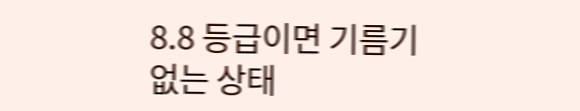8.8 등급이면 기름기 없는 상태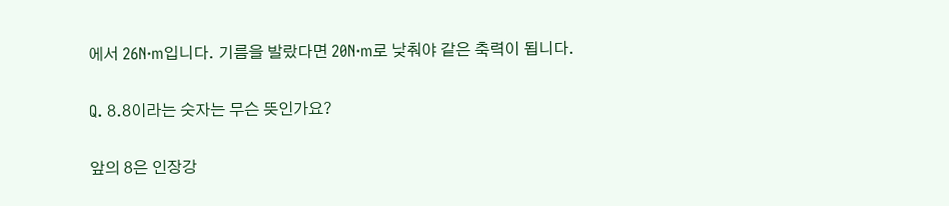에서 26N·m입니다. 기름을 발랐다면 20N·m로 낮춰야 같은 축력이 됩니다.

Q. 8.8이라는 숫자는 무슨 뜻인가요?

앞의 8은 인장강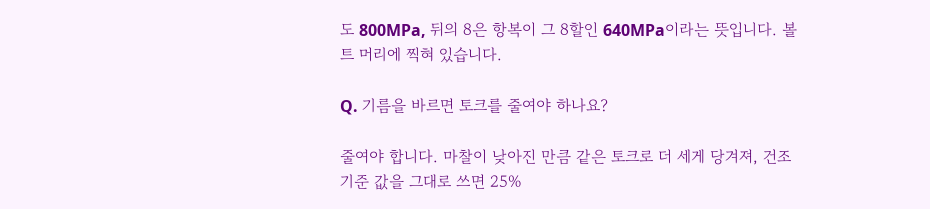도 800MPa, 뒤의 8은 항복이 그 8할인 640MPa이라는 뜻입니다. 볼트 머리에 찍혀 있습니다.

Q. 기름을 바르면 토크를 줄여야 하나요?

줄여야 합니다. 마찰이 낮아진 만큼 같은 토크로 더 세게 당겨져, 건조 기준 값을 그대로 쓰면 25%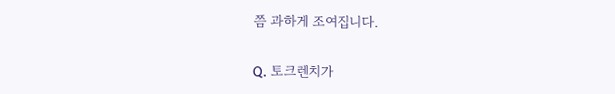쯤 과하게 조여집니다.

Q. 토크렌치가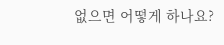없으면 어떻게 하나요?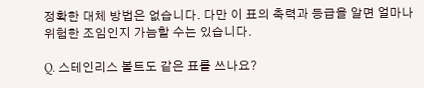정확한 대체 방법은 없습니다. 다만 이 표의 축력과 등급을 알면 얼마나 위험한 조임인지 가늠할 수는 있습니다.

Q. 스테인리스 볼트도 같은 표를 쓰나요?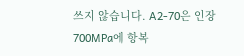쓰지 않습니다. A2-70은 인장 700MPa에 항복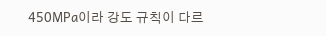450MPa이라 강도 규칙이 다르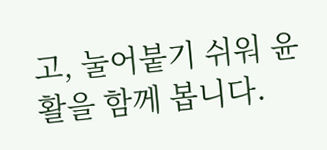고, 눌어붙기 쉬워 윤활을 함께 봅니다.